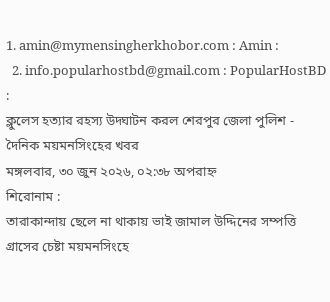1. amin@mymensingherkhobor.com : Amin :
  2. info.popularhostbd@gmail.com : PopularHostBD :
ক্লুলেস হত্যার রহস্য উদ্ঘাটন করল শেরপুর জেলা পুলিশ - দৈনিক ময়মনসিংহের খবর
মঙ্গলবার, ৩০ জুন ২০২৬, ০২:৩৮ অপরাহ্ন
শিরোনাম :
তারাকান্দায় ছেলে না থাকায় ভাই জামাল উদ্দিনের সম্পত্তি গ্রাসের চেষ্টা ময়মনসিংহে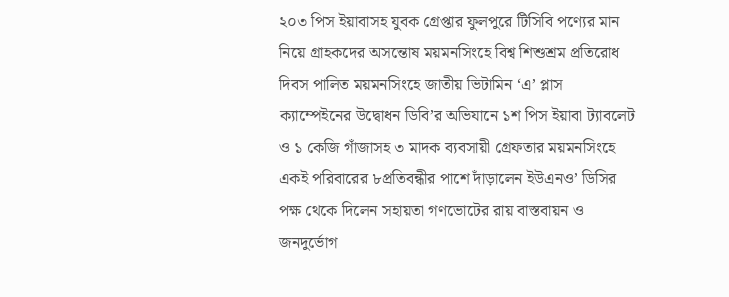২০৩ পিস ইয়াবাসহ যুবক গ্রেপ্তার ফুলপুরে টিসিবি পণ্যের মান নিয়ে গ্রাহকদের অসন্তোষ ময়মনসিংহে বিশ্ব শিশুশ্রম প্রতিরোধ দিবস পালিত ময়মনসিংহে জাতীয় ভিটামিন ‘এ’ প্লাস ক্যাম্পেইনের উদ্বোধন ডিবি’র অভিযানে ১শ পিস ইয়াবা ট্যাবলেট ও ১ কেজি গাঁজাসহ ৩ মাদক ব্যবসায়ী গ্রেফতার ময়মনসিংহে একই পরিবারের ৮প্রতিবন্ধীর পাশে দাঁড়ালেন ইউএনও’ ডিসির পক্ষ থেকে দিলেন সহায়তা গণভোটের রায় বাস্তবায়ন ও জনদুর্ভোগ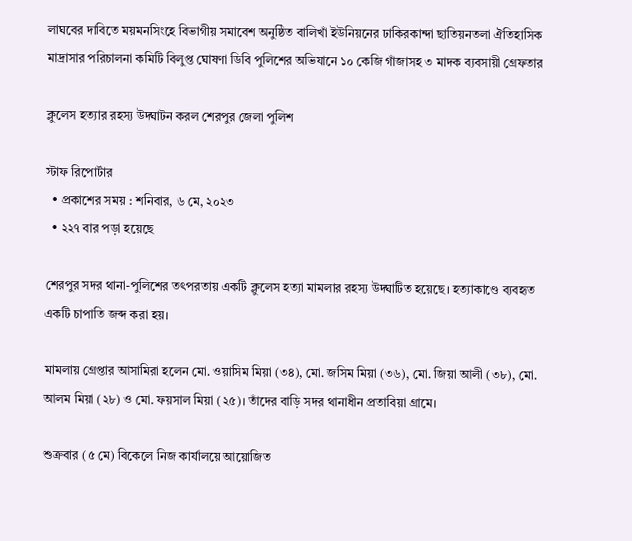লাঘবের দাবিতে ময়মনসিংহে বিভাগীয় সমাবেশ অনুষ্ঠিত বালিখাঁ ইউনিয়নের ঢাকিরকান্দা ছাতিয়নতলা ঐতিহাসিক মাদ্রাসার পরিচালনা কমিটি বিলুপ্ত ঘোষণা ডিবি পুলিশের অভিযানে ১০ কে‌জি গাঁজাসহ ৩ মাদক ব্যবসায়ী গ্রেফতার

ক্লুলেস হত্যার রহস্য উদ্ঘাটন করল শেরপুর জেলা পুলিশ

স্টাফ রিপোর্টার
  • প্রকাশের সময় : শনিবার, ৬ মে, ২০২৩
  • ২২৭ বার পড়া হয়েছে

শেরপুর সদর থানা-পুলিশের তৎপরতায় একটি ক্লুলেস হত্যা মামলার রহস্য উদ্ঘাটিত হয়েছে। হত্যাকাণ্ডে ব্যবহৃত একটি চাপাতি জব্দ করা হয়।

মামলায় গ্রেপ্তার আসামিরা হলেন মো. ওয়াসিম মিয়া (৩৪), মো. জসিম মিয়া (৩৬), মো. জিয়া আলী (৩৮), মো. আলম মিয়া (২৮) ও মো. ফয়সাল মিয়া (২৫)। তাঁদের বাড়ি সদর থানাধীন প্রতাবিয়া গ্রামে।

শুক্রবার (৫ মে) বিকেলে নিজ কার্যালয়ে আয়োজিত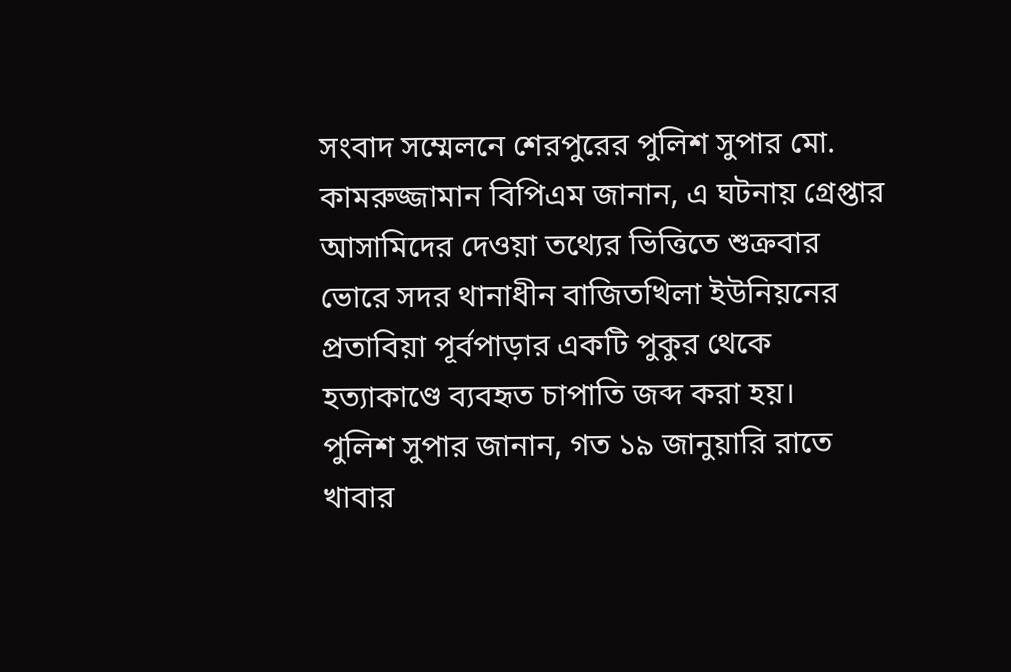সংবাদ সম্মেলনে শেরপুরের পুলিশ সুপার মো. কামরুজ্জামান বিপিএম জানান, এ ঘটনায় গ্রেপ্তার আসামিদের দেওয়া তথ্যের ভিত্তিতে শুক্রবার ভোরে সদর থানাধীন বাজিতখিলা ইউনিয়নের প্রতাবিয়া পূর্বপাড়ার একটি পুকুর থেকে হত্যাকাণ্ডে ব্যবহৃত চাপাতি জব্দ করা হয়।
পুলিশ সুপার জানান, গত ১৯ জানুয়ারি রাতে খাবার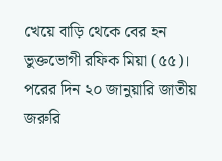খেয়ে বাড়ি থেকে বের হন ভুক্তভোগী রফিক মিয়া (৫৫)। পরের দিন ২০ জানুয়ারি জাতীয় জরুরি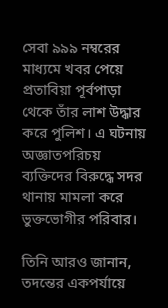সেবা ৯৯৯ নম্বরের মাধ্যমে খবর পেয়ে প্রতাবিয়া পূর্বপাড়া থেকে তাঁর লাশ উদ্ধার করে পুলিশ। এ ঘটনায় অজ্ঞাতপরিচয় ব্যক্তিদের বিরুদ্ধে সদর থানায় মামলা করে ভুক্তভোগীর পরিবার।

তিনি আরও জানান, তদন্তের একপর্যায়ে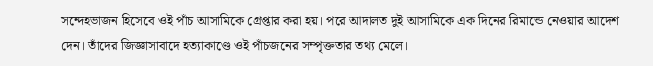সন্দেহভাজন হিসেবে ওই পাঁচ আসামিকে গ্রেপ্তার করা হয়। পরে আদালত দুই আসামিকে এক দিনের রিমান্ডে নেওয়ার আদেশ দেন। তাঁদের জিজ্ঞাসাবাদে হত্যাকাণ্ডে ওই পাঁচজনের সম্পৃক্ততার তথ্য মেলে।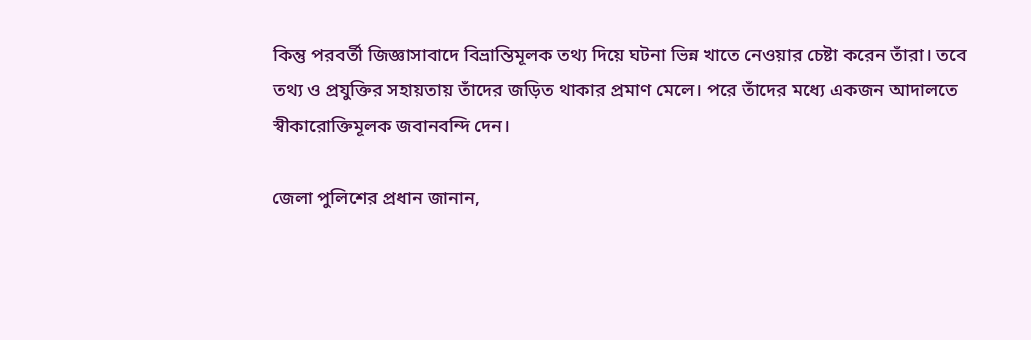কিন্তু পরবর্তী জিজ্ঞাসাবাদে বিভ্রান্তিমূলক তথ্য দিয়ে ঘটনা ভিন্ন খাতে নেওয়ার চেষ্টা করেন তাঁরা। তবে তথ্য ও প্রযুক্তির সহায়তায় তাঁদের জড়িত থাকার প্রমাণ মেলে। পরে তাঁদের মধ্যে একজন আদালতে স্বীকারোক্তিমূলক জবানবন্দি দেন।

জেলা পুলিশের প্রধান জানান,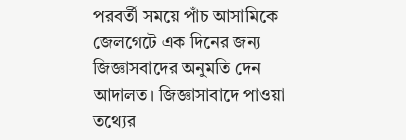পরবর্তী সময়ে পাঁচ আসামিকে জেলগেটে এক দিনের জন্য জিজ্ঞাসবাদের অনুমতি দেন আদালত। জিজ্ঞাসাবাদে পাওয়া তথ্যের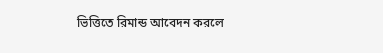ভিত্তিতে রিমান্ড আবেদন করলে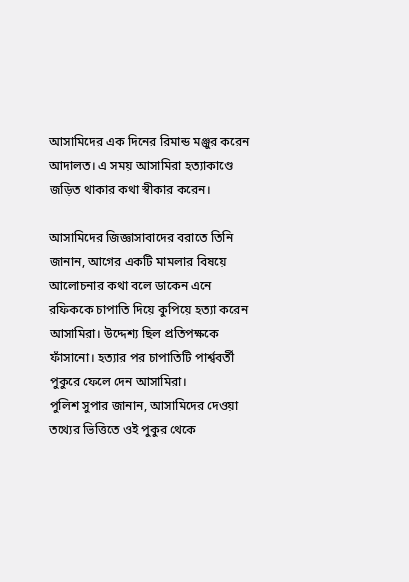আসামিদের এক দিনের রিমান্ড মঞ্জুর করেন আদালত। এ সময় আসামিরা হত্যাকাণ্ডে জড়িত থাকার কথা স্বীকার করেন।

আসামিদের জিজ্ঞাসাবাদের বরাতে তিনি জানান, আগের একটি মামলার বিষয়ে আলোচনার কথা বলে ডাকেন এনে রফিককে চাপাতি দিয়ে কুপিয়ে হত্যা করেন আসামিরা। উদ্দেশ্য ছিল প্রতিপক্ষকে ফাঁসানো। হত্যার পর চাপাতিটি পার্শ্ববর্তী পুকুরে ফেলে দেন আসামিরা।
পুলিশ সুপার জানান, আসামিদের দেওয়া তথ্যের ভিত্তিতে ওই পুকুর থেকে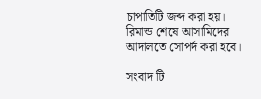চাপাতিটি জব্দ করা হয়। রিমান্ড শেষে আসামিদের আদালতে সোপর্দ করা হবে।

সংবাদ টি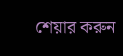শেয়ার করুন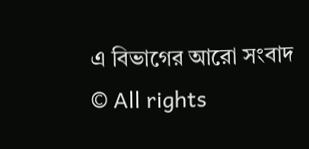এ বিভাগের আরো সংবাদ
© All rights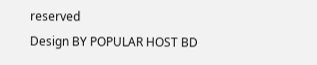reserved
Design BY POPULAR HOST BD